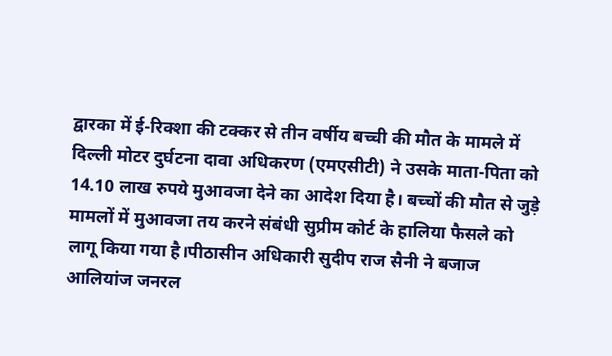द्वारका में ई-रिक्शा की टक्कर से तीन वर्षीय बच्ची की मौत के मामले में दिल्ली मोटर दुर्घटना दावा अधिकरण (एमएसीटी) ने उसके माता-पिता को 14.10 लाख रुपये मुआवजा देने का आदेश दिया है। बच्चों की मौत से जुड़े मामलों में मुआवजा तय करने संबंधी सुप्रीम कोर्ट के हालिया फैसले को लागू किया गया है।पीठासीन अधिकारी सुदीप राज सैनी ने बजाज आलियांज जनरल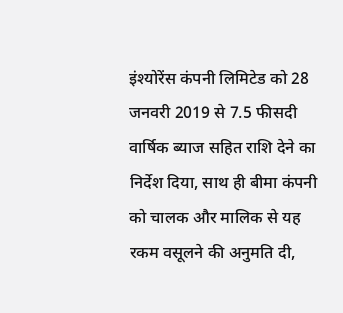इंश्योरेंस कंपनी लिमिटेड को 28 जनवरी 2019 से 7.5 फीसदी वार्षिक ब्याज सहित राशि देने का निर्देश दिया, साथ ही बीमा कंपनी को चालक और मालिक से यह रकम वसूलने की अनुमति दी,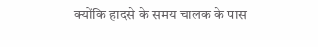क्योंकि हादसे के समय चालक के पास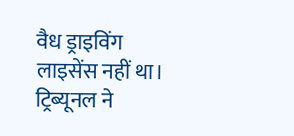वैध ड्राइविंग लाइसेंस नहीं था।
ट्रिब्यूनल ने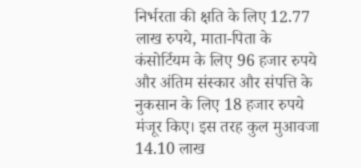निर्भरता की क्षति के लिए 12.77 लाख रुपये, माता-पिता के कंसोर्टियम के लिए 96 हजार रुपये और अंतिम संस्कार और संपत्ति के नुकसान के लिए 18 हजार रुपये मंजूर किए। इस तरह कुल मुआवजा 14.10 लाख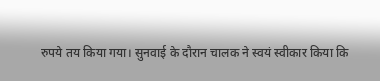रुपये तय किया गया। सुनवाई के दौरान चालक ने स्वयं स्वीकार किया कि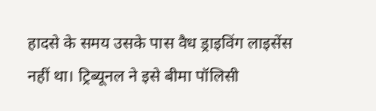हादसे के समय उसके पास वैध ड्राइविंग लाइसेंस नहीं था। ट्रिब्यूनल ने इसे बीमा पॉलिसी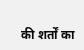की शर्तों का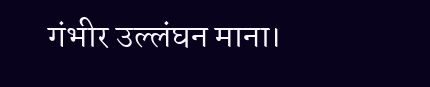गंभीर उल्लंघन माना।